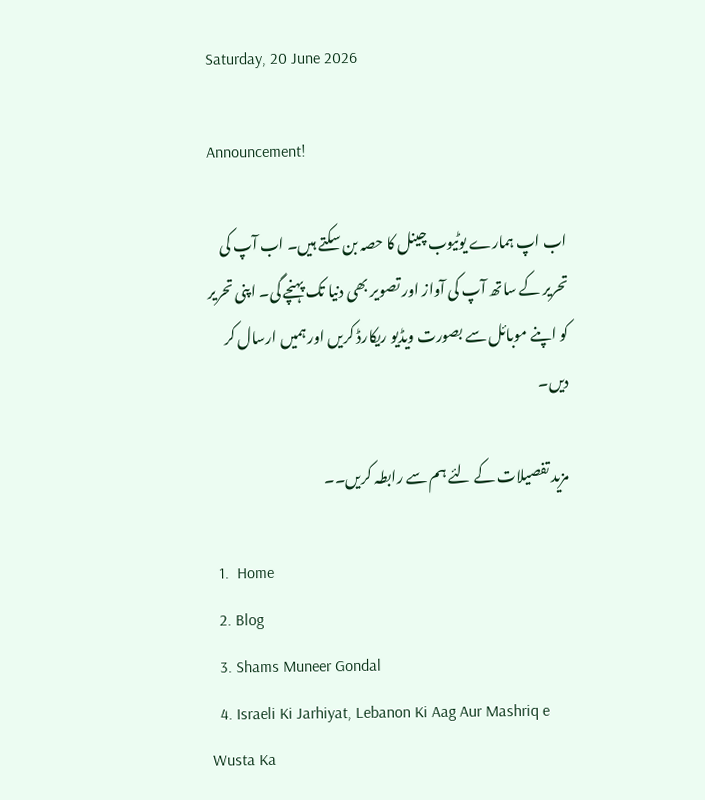Saturday, 20 June 2026

Announcement!

اب اپ ہمارے یوٹیوب چینل کا حصہ بن سکتے ہیں۔ اب آپ کی تحریر کے ساتھ آپ کی آواز اور تصویر بھی دنیا تک پہنچے گی۔ اپنی تحریر کو اپنے موبائل سے بصورت ویڈیو ریکارڈ کریں اور ہمیں ارسال کر دیں۔

مزید تفصیلات کے لئے ہم سے رابطہ کریں۔۔

  1.  Home
  2. Blog
  3. Shams Muneer Gondal
  4. Israeli Ki Jarhiyat, Lebanon Ki Aag Aur Mashriq e Wusta Ka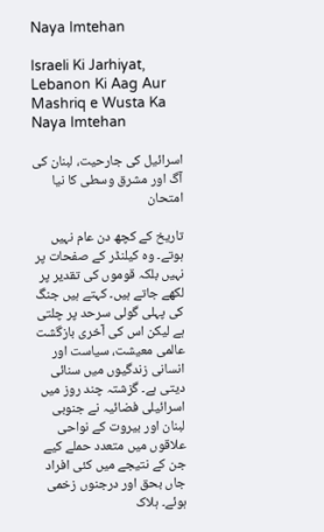Naya Imtehan

Israeli Ki Jarhiyat, Lebanon Ki Aag Aur Mashriq e Wusta Ka Naya Imtehan

اسرائیل کی جارحیت، لبنان کی آگ اور مشرق وسطی کا نیا امتحان

تاریخ کے کچھ دن عام نہیں ہوتے۔ وہ کیلنڈر کے صفحات پر نہیں بلکہ قوموں کی تقدیر پر لکھے جاتے ہیں۔ کہتے ہیں جنگ کی پہلی گولی سرحد پر چلتی ہے لیکن اس کی آخری بازگشت عالمی معیشت، سیاست اور انسانی زندگیوں میں سنائی دیتی ہے۔ گزشتہ چند روز میں اسرائیلی فضائیہ نے جنوبی لبنان اور بیروت کے نواحی علاقوں میں متعدد حملے کیے جن کے نتیجے میں کئی افراد جاں بحق اور درجنوں زخمی ہوئے۔ ہلاک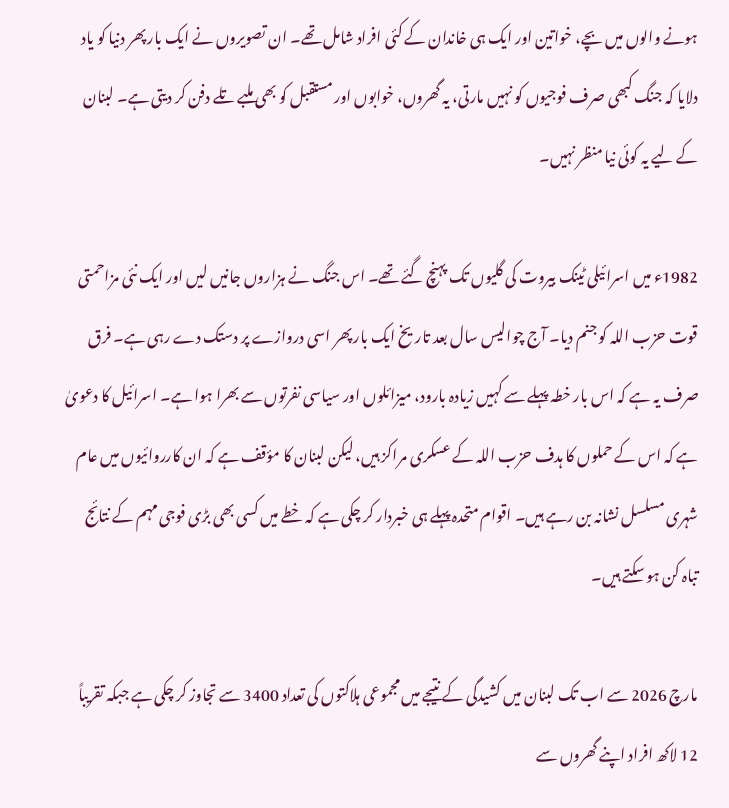ہونے والوں میں بچے، خواتین اور ایک ہی خاندان کے کئی افراد شامل تھے۔ ان تصویروں نے ایک بار پھر دنیا کو یاد دلایا کہ جنگ کبھی صرف فوجیوں کو نہیں مارتی، یہ گھروں، خوابوں اور مستقبل کو بھی ملبے تلے دفن کر دیتی ہے۔ لبنان کے لیے یہ کوئی نیا منظر نہیں۔

1982ء میں اسرائیلی ٹینک بیروت کی گلیوں تک پہنچ گئے تھے۔ اس جنگ نے ہزاروں جانیں لیں اور ایک نئی مزاحمتی قوت حزب اللہ کو جنم دیا۔ آج چوالیس سال بعد تاریخ ایک بار پھر اسی دروازے پر دستک دے رہی ہے۔ فرق صرف یہ ہے کہ اس بار خطہ پہلے سے کہیں زیادہ بارود، میزائلوں اور سیاسی نفرتوں سے بھرا ہوا ہے۔ اسرائیل کا دعویٰ ہے کہ اس کے حملوں کا ہدف حزب اللہ کے عسکری مراکز ہیں، لیکن لبنان کا مؤقف ہے کہ ان کارروائیوں میں عام شہری مسلسل نشانہ بن رہے ہیں۔ اقوام متحدہ پہلے ہی خبردار کر چکی ہے کہ خطے میں کسی بھی بڑی فوجی مہم کے نتائج تباہ کن ہو سکتے ہیں۔

مارچ 2026 سے اب تک لبنان میں کشیدگی کے نتیجے میں مجموعی ہلاکتوں کی تعداد 3400 سے تجاوز کر چکی ہے جبکہ تقریباً 12 لاکھ افراد اپنے گھروں سے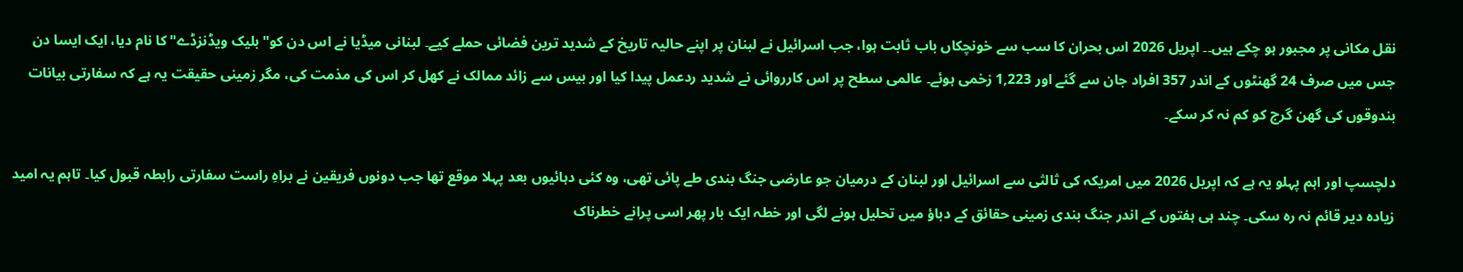نقل مکانی پر مجبور ہو چکے ہیں۔۔ اپریل 2026 اس بحران کا سب سے خونچکاں باب ثابت ہوا، جب اسرائیل نے لبنان پر اپنے حالیہ تاریخ کے شدید ترین فضائی حملے کیے۔ لبنانی میڈیا نے اس دن کو"بلیک ویڈنزڈے"کا نام دیا، ایک ایسا دن جس میں صرف 24 گھنٹوں کے اندر 357 افراد جان سے گئے اور 1,223 زخمی ہوئے۔ عالمی سطح پر اس کارروائی نے شدید ردعمل پیدا کیا اور بیس سے زائد ممالک نے کھل کر اس کی مذمت کی، مگر زمینی حقیقت یہ ہے کہ سفارتی بیانات بندوقوں کی گھن گرج کو کم نہ کر سکے۔

دلچسپ اور اہم پہلو یہ ہے کہ اپریل 2026 میں امریکہ کی ثالثی سے اسرائیل اور لبنان کے درمیان جو عارضی جنگ بندی طے پائی تھی، وہ کئی دہائیوں بعد پہلا موقع تھا جب دونوں فریقین نے براہِ راست سفارتی رابطہ قبول کیا۔ تاہم یہ امید زیادہ دیر قائم نہ رہ سکی۔ چند ہی ہفتوں کے اندر جنگ بندی زمینی حقائق کے دباؤ میں تحلیل ہونے لگی اور خطہ ایک بار پھر اسی پرانے خطرناک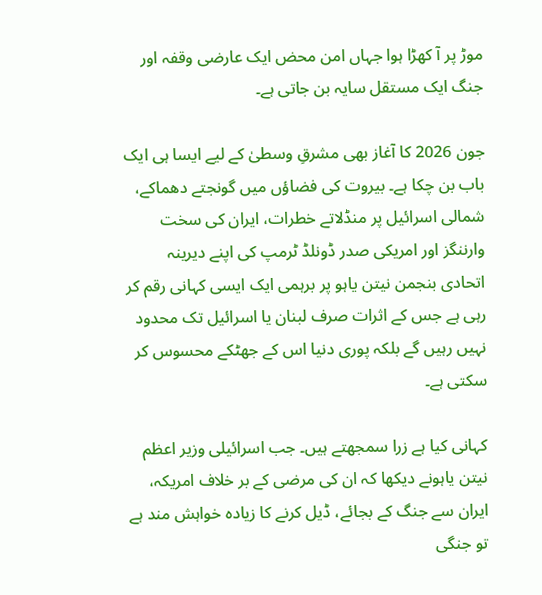موڑ پر آ کھڑا ہوا جہاں امن محض ایک عارضی وقفہ اور جنگ ایک مستقل سایہ بن جاتی ہے۔

جون 2026 کا آغاز بھی مشرقِ وسطیٰ کے لیے ایسا ہی ایک باب بن چکا ہے۔ بیروت کی فضاؤں میں گونجتے دھماکے، شمالی اسرائیل پر منڈلاتے خطرات، ایران کی سخت وارننگز اور امریکی صدر ڈونلڈ ٹرمپ کی اپنے دیرینہ اتحادی بنجمن نیتن یاہو پر برہمی ایک ایسی کہانی رقم کر رہی ہے جس کے اثرات صرف لبنان یا اسرائیل تک محدود نہیں رہیں گے بلکہ پوری دنیا اس کے جھٹکے محسوس کر سکتی ہے۔

کہانی کیا ہے زرا سمجھتے ہیں۔ جب اسرائیلی وزیر اعظم نیتن یاہونے دیکھا کہ ان کی مرضی کے بر خلاف امریکہ، ایران سے جنگ کے بجائے، ڈیل کرنے کا زیادہ خواہش مند ہے تو جنگی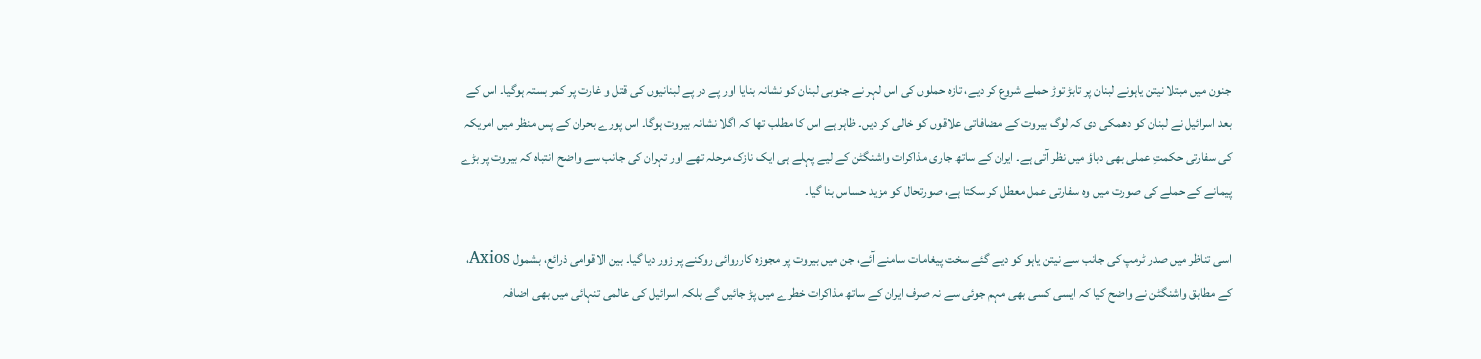جنون میں مبتلا نیتن یاہونے لبنان پر تابڑ توڑ حملے شروع کر دیے، تازہ حملوں کی اس لہر نے جنوبی لبنان کو نشانہ بنایا اور پے در پے لبنانیوں کی قتل و غارت پر کمر بستہ ہوگیا۔ اس کے بعد اسرائیل نے لبنان کو دھمکی دی کہ لوگ بیروت کے مضافاتی علاقوں کو خالی کر دیں۔ ظاہر ہے اس کا مطلب تھا کہ اگلا نشانہ بیروت ہوگا۔ اس پورے بحران کے پس منظر میں امریکہ کی سفارتی حکمتِ عملی بھی دباؤ میں نظر آتی ہے۔ ایران کے ساتھ جاری مذاکرات واشنگٹن کے لیے پہلے ہی ایک نازک مرحلہ تھے اور تہران کی جانب سے واضح انتباہ کہ بیروت پر بڑے پیمانے کے حملے کی صورت میں وہ سفارتی عمل معطل کر سکتا ہے، صورتحال کو مزید حساس بنا گیا۔

اسی تناظر میں صدر ٹرمپ کی جانب سے نیتن یاہو کو دیے گئے سخت پیغامات سامنے آئے، جن میں بیروت پر مجوزہ کارروائی روکنے پر زور دیا گیا۔ بین الاقوامی ذرائع، بشمول Axios، کے مطابق واشنگٹن نے واضح کیا کہ ایسی کسی بھی مہم جوئی سے نہ صرف ایران کے ساتھ مذاکرات خطرے میں پڑ جائیں گے بلکہ اسرائیل کی عالمی تنہائی میں بھی اضافہ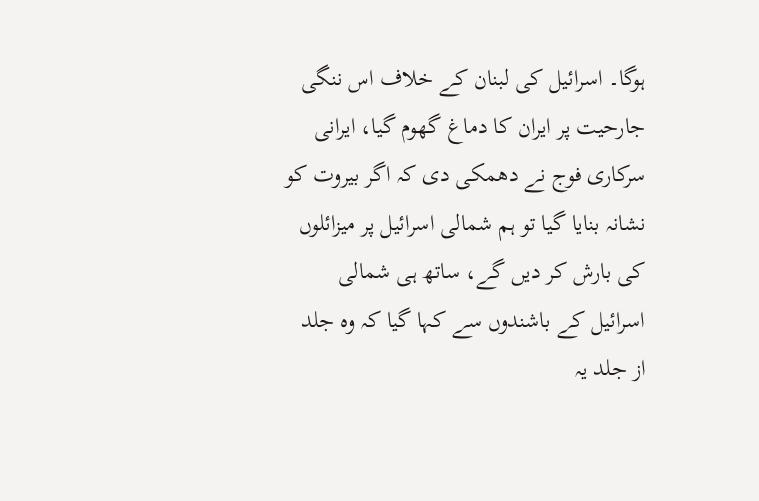ہوگا۔ اسرائیل کی لبنان کے خلاف اس ننگی جارحیت پر ایران کا دماغ گھوم گیا، ایرانی سرکاری فوج نے دھمکی دی کہ اگر بیروت کو نشانہ بنایا گیا تو ہم شمالی اسرائیل پر میزائلوں کی بارش کر دیں گے، ساتھ ہی شمالی اسرائیل کے باشندوں سے کہا گیا کہ وہ جلد از جلد یہ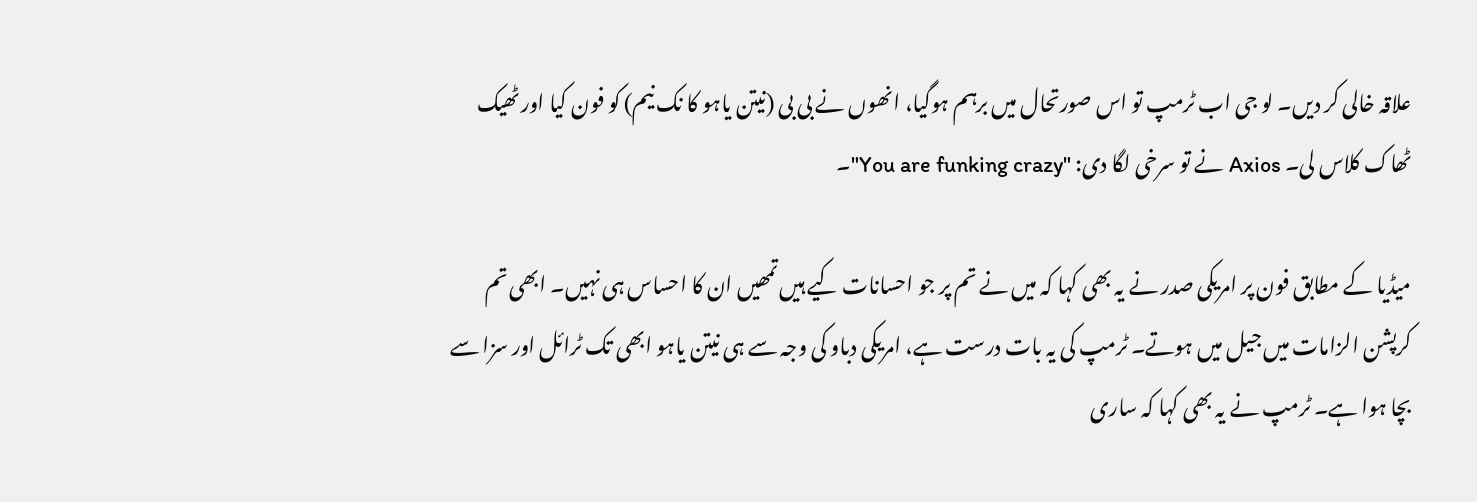علاقہ خالی کر دیں۔ لو جی اب ٹرمپ تو اس صورتحال میں برہم ہوگیا، انھوں نے بی بی (نیتن یاہو کا نک نیم) کو فون کیا اور ٹھیک ٹھاک کلاس لی۔ Axios نے تو سرخی لگا دی: "You are funking crazy"۔

میڈیا کے مطابق فون پر امریکی صدر نے یہ بھی کہا کہ میں نے تم پر جو احسانات کیے ہیں تمھیں ان کا احساس ہی نہیں۔ ابھی تم کرپشن الزامات میں جیل میں ہوتے۔ ٹرمپ کی یہ بات درست ہے، امریکی دباو کی وجہ سے ہی نیتن یاہو ابھی تک ٹرائل اور سزا سے بچا ہوا ہے۔ ٹرمپ نے یہ بھی کہا کہ ساری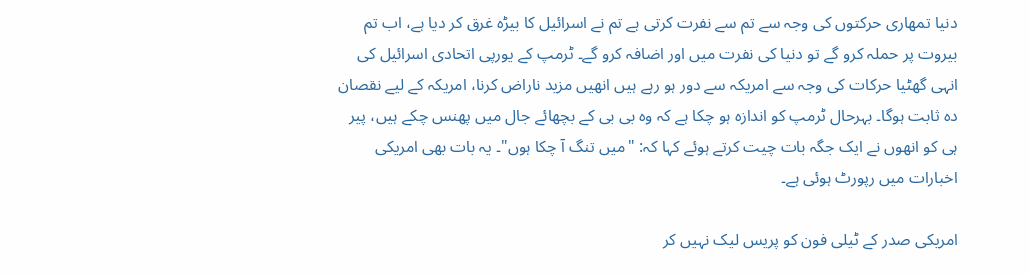دنیا تمھاری حرکتوں کی وجہ سے تم سے نفرت کرتی ہے تم نے اسرائیل کا بیڑہ غرق کر دیا ہے، اب تم بیروت پر حملہ کرو گے تو دنیا کی نفرت میں اور اضافہ کرو گے۔ ٹرمپ کے یورپی اتحادی اسرائیل کی انہی گھٹیا حرکات کی وجہ سے امریکہ سے دور ہو رہے ہیں انھیں مزید ناراض کرنا، امریکہ کے لیے نقصان دہ ثابت ہوگا۔ بہرحال ٹرمپ کو اندازہ ہو چکا ہے کہ وہ بی بی کے بچھائے جال میں پھنس چکے ہیں، پیر ہی کو انھوں نے ایک جگہ بات چیت کرتے ہوئے کہا کہ: "میں تنگ آ چکا ہوں"۔ یہ بات بھی امریکی اخبارات میں رپورٹ ہوئی ہے۔

امریکی صدر کے ٹیلی فون کو پریس لیک نہیں کر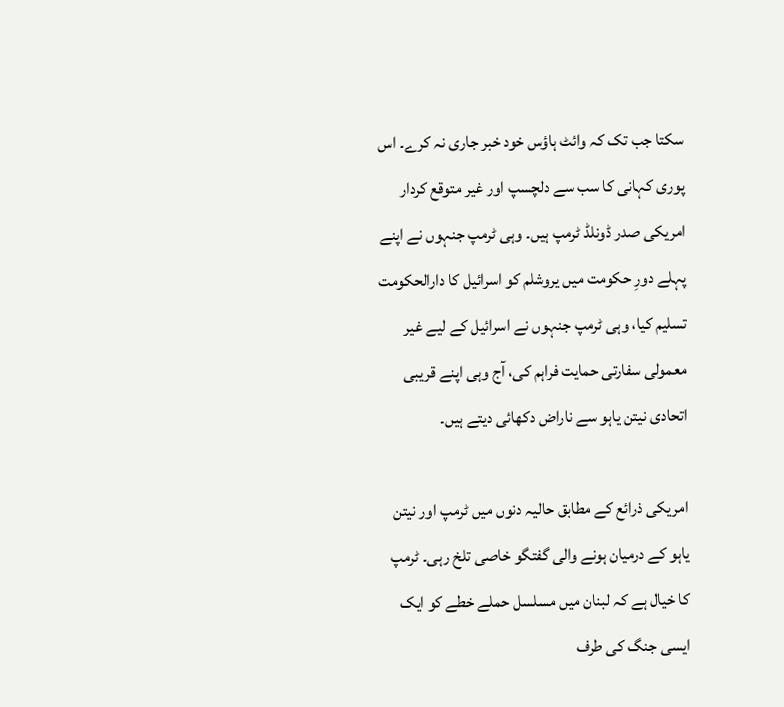سکتا جب تک کہ وائٹ ہاؤس خود خبر جاری نہ کرے۔ اس پوری کہانی کا سب سے دلچسپ اور غیر متوقع کردار امریکی صدر ڈونلڈ ٹرمپ ہیں۔ وہی ٹرمپ جنہوں نے اپنے پہلے دورِ حکومت میں یروشلم کو اسرائیل کا دارالحکومت تسلیم کیا، وہی ٹرمپ جنہوں نے اسرائیل کے لیے غیر معمولی سفارتی حمایت فراہم کی، آج وہی اپنے قریبی اتحادی نیتن یاہو سے ناراض دکھائی دیتے ہیں۔

امریکی ذرائع کے مطابق حالیہ دنوں میں ٹرمپ اور نیتن یاہو کے درمیان ہونے والی گفتگو خاصی تلخ رہی۔ ٹرمپ کا خیال ہے کہ لبنان میں مسلسل حملے خطے کو ایک ایسی جنگ کی طرف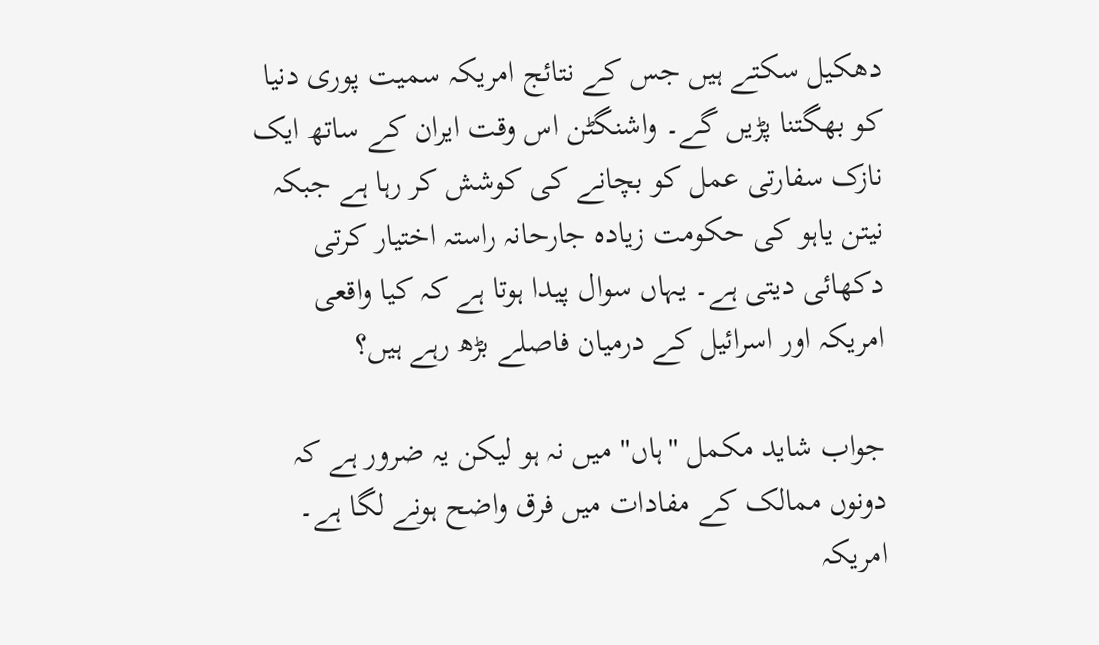دھکیل سکتے ہیں جس کے نتائج امریکہ سمیت پوری دنیا کو بھگتنا پڑیں گے۔ واشنگٹن اس وقت ایران کے ساتھ ایک نازک سفارتی عمل کو بچانے کی کوشش کر رہا ہے جبکہ نیتن یاہو کی حکومت زیادہ جارحانہ راستہ اختیار کرتی دکھائی دیتی ہے۔ یہاں سوال پیدا ہوتا ہے کہ کیا واقعی امریکہ اور اسرائیل کے درمیان فاصلے بڑھ رہے ہیں؟

جواب شاید مکمل "ہاں" میں نہ ہو لیکن یہ ضرور ہے کہ دونوں ممالک کے مفادات میں فرق واضح ہونے لگا ہے۔ امریکہ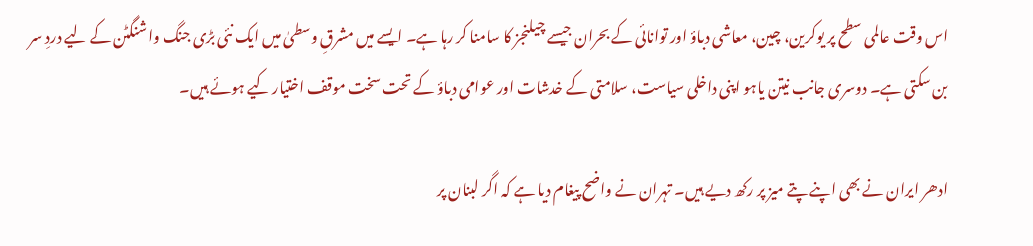اس وقت عالمی سطح پر یوکرین، چین، معاشی دباؤ اور توانائی کے بحران جیسے چیلنجز کا سامنا کر رہا ہے۔ ایسے میں مشرقِ وسطیٰ میں ایک نئی بڑی جنگ واشنگٹن کے لیے دردِ سر بن سکتی ہے۔ دوسری جانب نیتن یاہو اپنی داخلی سیاست، سلامتی کے خدشات اور عوامی دباؤ کے تحت سخت موقف اختیار کیے ہوئے ہیں۔

ادھر ایران نے بھی اپنے پتے میز پر رکھ دیے ہیں۔ تہران نے واضح پیغام دیا ہے کہ اگر لبنان پر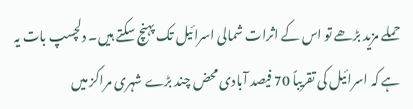حملے مزید بڑھے تو اس کے اثرات شمالی اسرائیل تک پہنچ سکتے ہیں۔ دلچسپ بات یہ ہے کہ اسرائیل کی تقریباً 70 فیصد آبادی محض چند بڑے شہری مراکز میں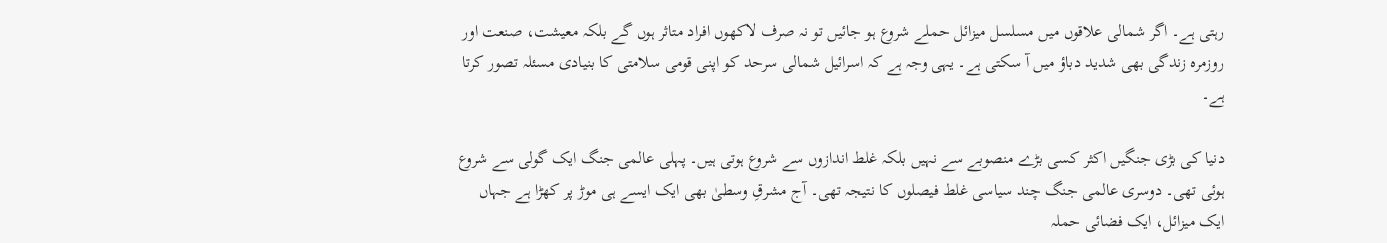رہتی ہے۔ اگر شمالی علاقوں میں مسلسل میزائل حملے شروع ہو جائیں تو نہ صرف لاکھوں افراد متاثر ہوں گے بلکہ معیشت، صنعت اور روزمرہ زندگی بھی شدید دباؤ میں آ سکتی ہے۔ یہی وجہ ہے کہ اسرائیل شمالی سرحد کو اپنی قومی سلامتی کا بنیادی مسئلہ تصور کرتا ہے۔

دنیا کی بڑی جنگیں اکثر کسی بڑے منصوبے سے نہیں بلکہ غلط اندازوں سے شروع ہوتی ہیں۔ پہلی عالمی جنگ ایک گولی سے شروع ہوئی تھی۔ دوسری عالمی جنگ چند سیاسی غلط فیصلوں کا نتیجہ تھی۔ آج مشرقِ وسطیٰ بھی ایک ایسے ہی موڑ پر کھڑا ہے جہاں ایک میزائل، ایک فضائی حملہ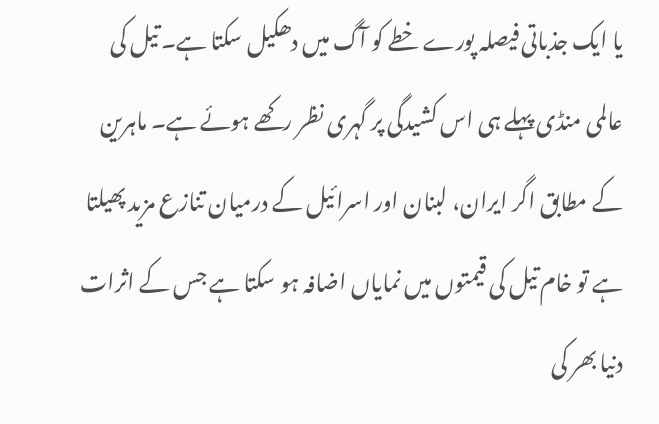یا ایک جذباتی فیصلہ پورے خطے کو آگ میں دھکیل سکتا ہے۔ تیل کی عالمی منڈی پہلے ہی اس کشیدگی پر گہری نظر رکھے ہوئے ہے۔ ماہرین کے مطابق اگر ایران، لبنان اور اسرائیل کے درمیان تنازع مزید پھیلتا ہے تو خام تیل کی قیمتوں میں نمایاں اضافہ ہو سکتا ہے جس کے اثرات دنیا بھر کی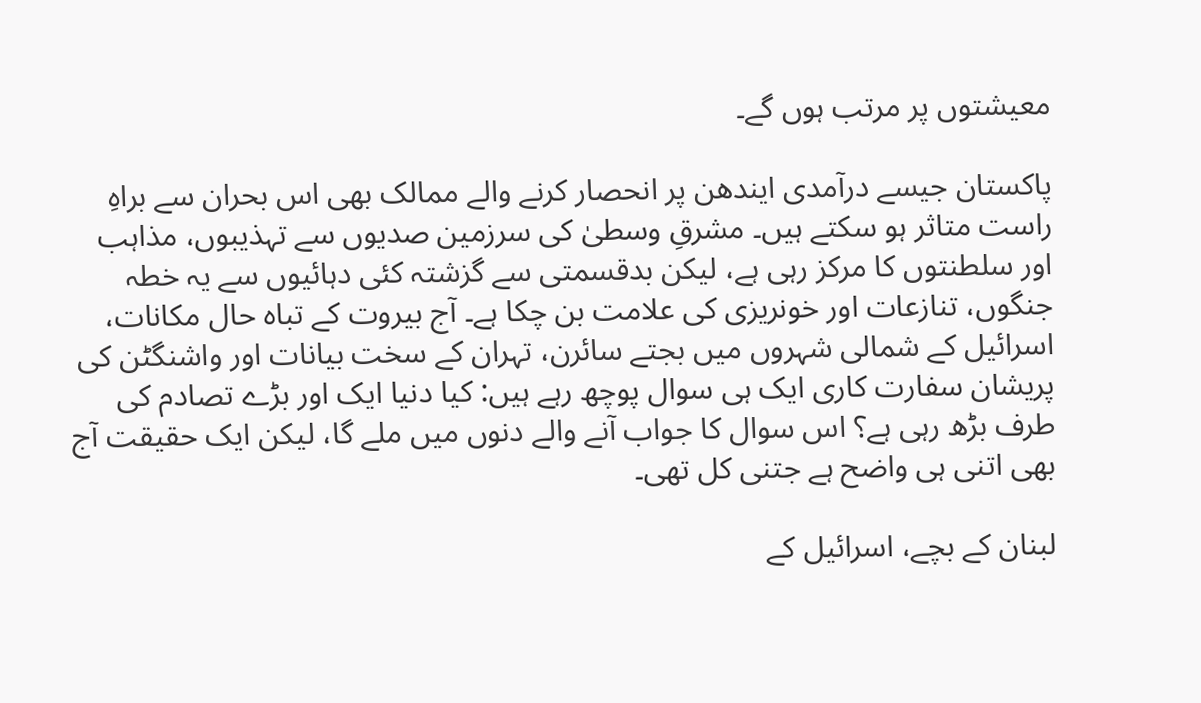معیشتوں پر مرتب ہوں گے۔

پاکستان جیسے درآمدی ایندھن پر انحصار کرنے والے ممالک بھی اس بحران سے براہِ راست متاثر ہو سکتے ہیں۔ مشرقِ وسطیٰ کی سرزمین صدیوں سے تہذیبوں، مذاہب اور سلطنتوں کا مرکز رہی ہے، لیکن بدقسمتی سے گزشتہ کئی دہائیوں سے یہ خطہ جنگوں، تنازعات اور خونریزی کی علامت بن چکا ہے۔ آج بیروت کے تباہ حال مکانات، اسرائیل کے شمالی شہروں میں بجتے سائرن، تہران کے سخت بیانات اور واشنگٹن کی پریشان سفارت کاری ایک ہی سوال پوچھ رہے ہیں: کیا دنیا ایک اور بڑے تصادم کی طرف بڑھ رہی ہے؟ اس سوال کا جواب آنے والے دنوں میں ملے گا، لیکن ایک حقیقت آج بھی اتنی ہی واضح ہے جتنی کل تھی۔

لبنان کے بچے، اسرائیل کے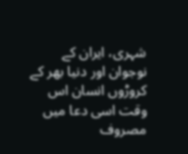شہری، ایران کے نوجوان اور دنیا بھر کے کروڑوں انسان اس وقت اسی دعا میں مصروف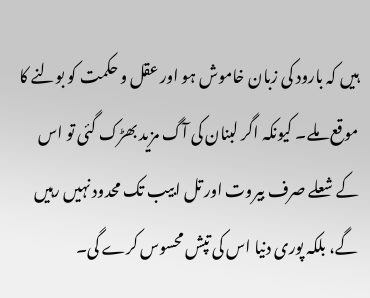ہیں کہ بارود کی زبان خاموش ہو اور عقل و حکمت کو بولنے کا موقع ملے۔ کیونکہ اگر لبنان کی آگ مزید بھڑک گئی تو اس کے شعلے صرف بیروت اور تل ابیب تک محدود نہیں رہیں گے، بلکہ پوری دنیا اس کی تپش محسوس کرے گی۔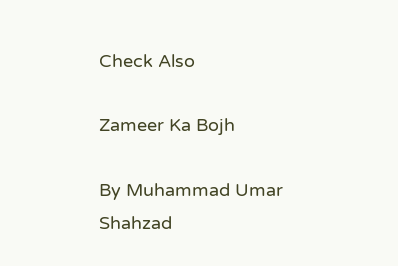Check Also

Zameer Ka Bojh

By Muhammad Umar Shahzad